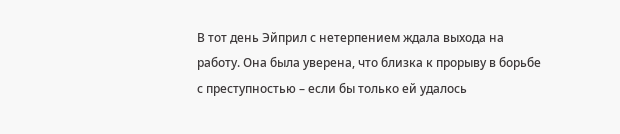В тот день Эйприл с нетерпением ждала выхода на работу. Она была уверена, что близка к прорыву в борьбе с преступностью – если бы только ей удалось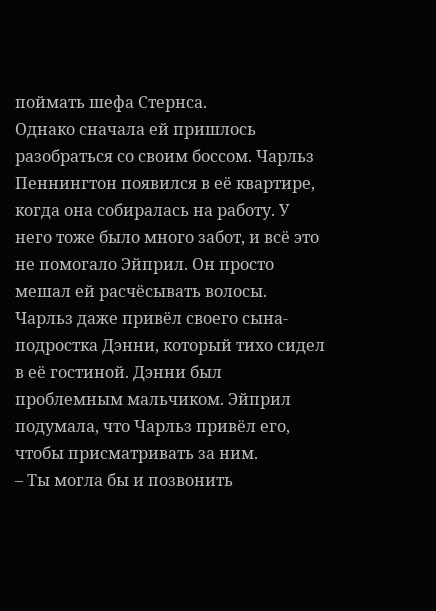поймать шефа Стернса.
Однако сначала ей пришлось разобраться со своим боссом. Чарльз Пеннингтон появился в её квартире, когда она собиралась на работу. У него тоже было много забот, и всё это не помогало Эйприл. Он просто мешал ей расчёсывать волосы. Чарльз даже привёл своего сына-подростка Дэнни, который тихо сидел в её гостиной. Дэнни был проблемным мальчиком. Эйприл подумала, что Чарльз привёл его, чтобы присматривать за ним.
– Ты могла бы и позвонить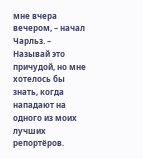мне вчера вечером, – начал Чарльз. – Называй это причудой, но мне хотелось бы знать, когда нападают на одного из моих лучших репортёров.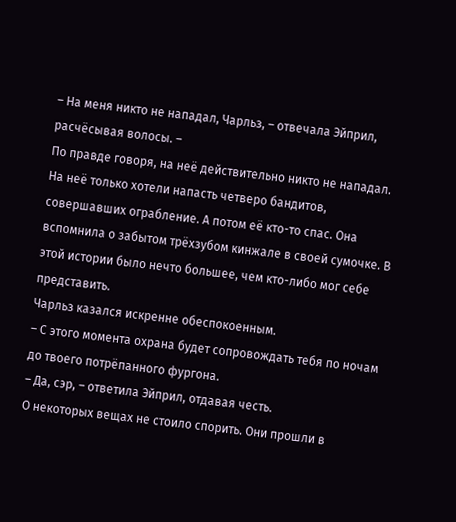– На меня никто не нападал, Чарльз, – отвечала Эйприл, расчёсывая волосы. –
По правде говоря, на неё действительно никто не нападал. На неё только хотели напасть четверо бандитов, совершавших ограбление. А потом её кто-то спас. Она вспомнила о забытом трёхзубом кинжале в своей сумочке. В этой истории было нечто большее, чем кто-либо мог себе представить.
Чарльз казался искренне обеспокоенным.
– С этого момента охрана будет сопровождать тебя по ночам до твоего потрёпанного фургона.
– Да, сэр, – ответила Эйприл, отдавая честь.
О некоторых вещах не стоило спорить. Они прошли в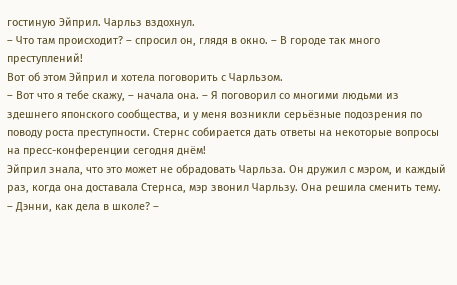гостиную Эйприл. Чарльз вздохнул.
– Что там происходит? – спросил он, глядя в окно. – В городе так много преступлений!
Вот об этом Эйприл и хотела поговорить с Чарльзом.
– Вот что я тебе скажу, – начала она. – Я поговорил со многими людьми из здешнего японского сообщества, и у меня возникли серьёзные подозрения по поводу роста преступности. Стернс собирается дать ответы на некоторые вопросы на пресс-конференции сегодня днём!
Эйприл знала, что это может не обрадовать Чарльза. Он дружил с мэром, и каждый раз, когда она доставала Стернса, мэр звонил Чарльзу. Она решила сменить тему.
– Дэнни, как дела в школе? –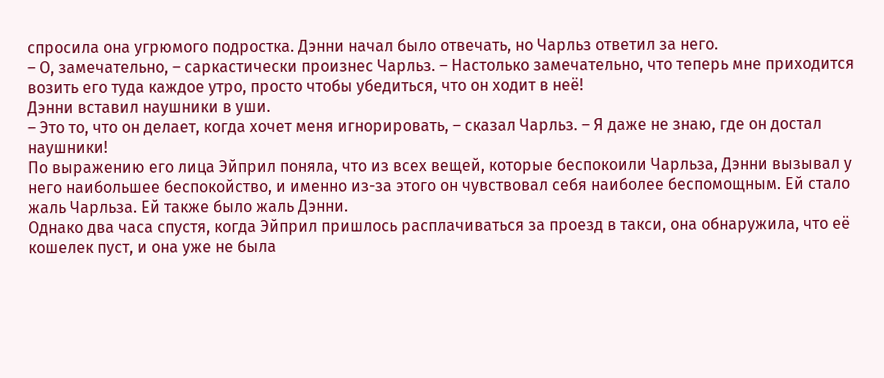спросила она угрюмого подростка. Дэнни начал было отвечать, но Чарльз ответил за него.
– О, замечательно, – саркастически произнес Чарльз. – Настолько замечательно, что теперь мне приходится возить его туда каждое утро, просто чтобы убедиться, что он ходит в неё!
Дэнни вставил наушники в уши.
– Это то, что он делает, когда хочет меня игнорировать, – сказал Чарльз. – Я даже не знаю, где он достал наушники!
По выражению его лица Эйприл поняла, что из всех вещей, которые беспокоили Чарльза, Дэнни вызывал у него наибольшее беспокойство, и именно из-за этого он чувствовал себя наиболее беспомощным. Ей стало жаль Чарльза. Ей также было жаль Дэнни.
Однако два часа спустя, когда Эйприл пришлось расплачиваться за проезд в такси, она обнаружила, что её кошелек пуст, и она уже не была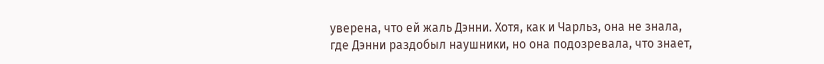уверена, что ей жаль Дэнни. Хотя, как и Чарльз, она не знала, где Дэнни раздобыл наушники, но она подозревала, что знает,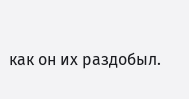как он их раздобыл.